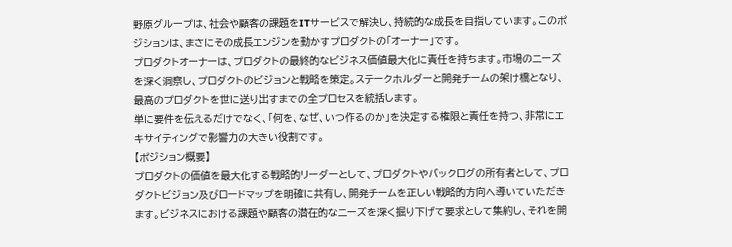野原グループは、社会や顧客の課題をITサービスで解決し、持続的な成長を目指しています。このポジションは、まさにその成長エンジンを動かすプロダクトの「オーナー」です。
プロダクトオーナーは、プロダクトの最終的なビジネス価値最大化に責任を持ちます。市場のニーズを深く洞察し、プロダクトのビジョンと戦略を策定。ステークホルダーと開発チームの架け橋となり、最高のプロダクトを世に送り出すまでの全プロセスを統括します。
単に要件を伝えるだけでなく、「何を、なぜ、いつ作るのか」を決定する権限と責任を持つ、非常にエキサイティングで影響力の大きい役割です。
【ポジション概要】
プロダクトの価値を最大化する戦略的リーダーとして、プロダクトやバックログの所有者として、プロダクトビジョン及びロードマップを明確に共有し、開発チームを正しい戦略的方向へ導いていただきます。ビジネスにおける課題や顧客の潜在的なニーズを深く掘り下げて要求として集約し、それを開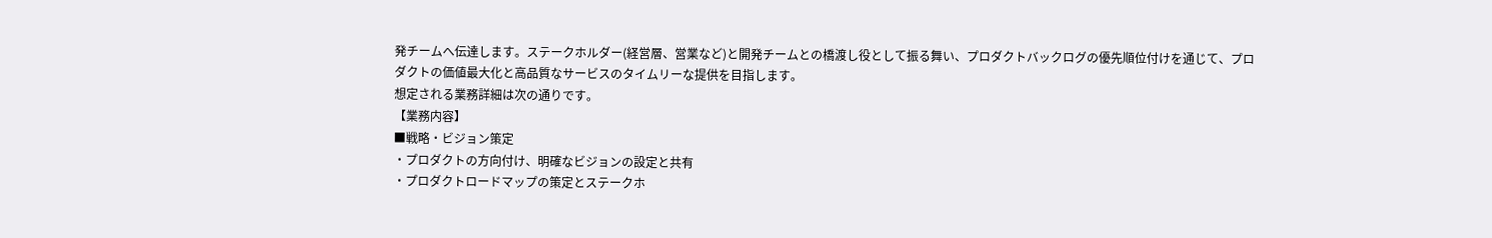発チームへ伝達します。ステークホルダー(経営層、営業など)と開発チームとの橋渡し役として振る舞い、プロダクトバックログの優先順位付けを通じて、プロダクトの価値最大化と高品質なサービスのタイムリーな提供を目指します。
想定される業務詳細は次の通りです。
【業務内容】
■戦略・ビジョン策定
・プロダクトの方向付け、明確なビジョンの設定と共有
・プロダクトロードマップの策定とステークホ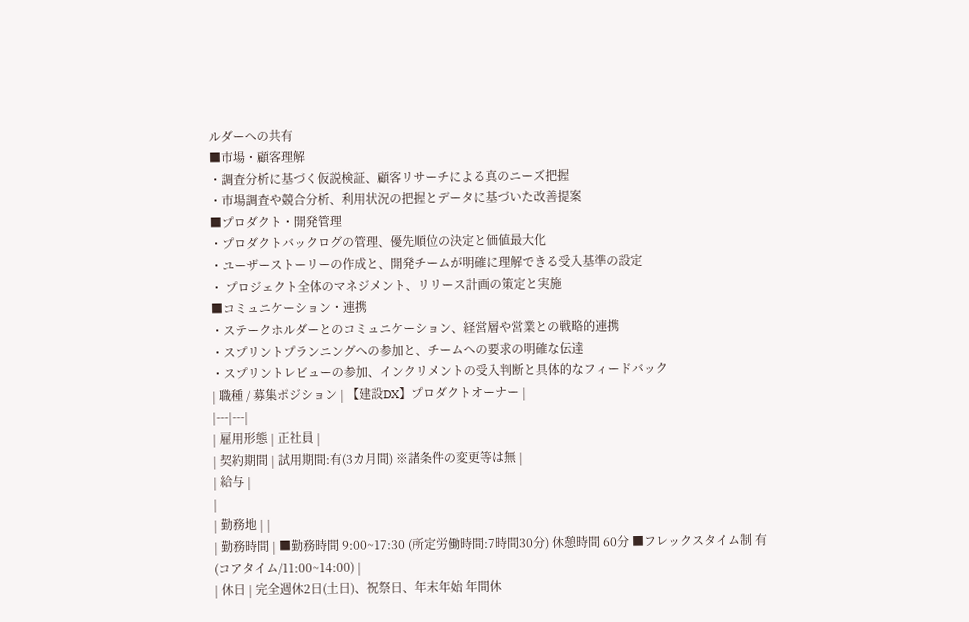ルダーへの共有
■市場・顧客理解
・調査分析に基づく仮説検証、顧客リサーチによる真のニーズ把握
・市場調査や競合分析、利用状況の把握とデータに基づいた改善提案
■プロダクト・開発管理
・プロダクトバックログの管理、優先順位の決定と価値最大化
・ユーザーストーリーの作成と、開発チームが明確に理解できる受入基準の設定
・ プロジェクト全体のマネジメント、リリース計画の策定と実施
■コミュニケーション・連携
・ステークホルダーとのコミュニケーション、経営層や営業との戦略的連携
・スプリントプランニングへの参加と、チームへの要求の明確な伝達
・スプリントレビューの参加、インクリメントの受入判断と具体的なフィードバック
| 職種 / 募集ポジション | 【建設DX】プロダクトオーナー |
|---|---|
| 雇用形態 | 正社員 |
| 契約期間 | 試用期間:有(3カ月間) ※諸条件の変更等は無 |
| 給与 |
|
| 勤務地 | |
| 勤務時間 | ■勤務時間 9:00~17:30 (所定労働時間:7時間30分) 休憩時間 60分 ■フレックスタイム制 有(コアタイム/11:00~14:00) |
| 休日 | 完全週休2日(土日)、祝祭日、年末年始 年間休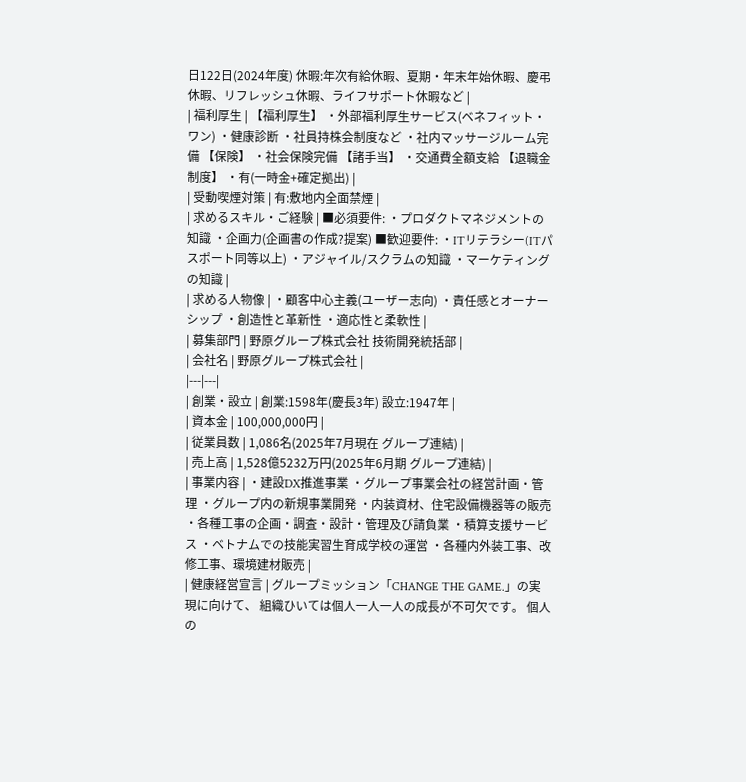日122日(2024年度) 休暇:年次有給休暇、夏期・年末年始休暇、慶弔休暇、リフレッシュ休暇、ライフサポート休暇など |
| 福利厚生 | 【福利厚生】 ・外部福利厚生サービス(ベネフィット・ワン) ・健康診断 ・社員持株会制度など ・社内マッサージルーム完備 【保険】 ・社会保険完備 【諸手当】 ・交通費全額支給 【退職金制度】 ・有(一時金+確定拠出) |
| 受動喫煙対策 | 有:敷地内全面禁煙 |
| 求めるスキル・ご経験 | ■必須要件: ・プロダクトマネジメントの知識 ・企画力(企画書の作成?提案) ■歓迎要件: ・ITリテラシー(ITパスポート同等以上) ・アジャイル/スクラムの知識 ・マーケティングの知識 |
| 求める人物像 | ・顧客中心主義(ユーザー志向) ・責任感とオーナーシップ ・創造性と革新性 ・適応性と柔軟性 |
| 募集部門 | 野原グループ株式会社 技術開発統括部 |
| 会社名 | 野原グループ株式会社 |
|---|---|
| 創業・設立 | 創業:1598年(慶長3年) 設立:1947年 |
| 資本金 | 100,000,000円 |
| 従業員数 | 1,086名(2025年7月現在 グループ連結) |
| 売上高 | 1,528億5232万円(2025年6月期 グループ連結) |
| 事業内容 | ・建設DX推進事業 ・グループ事業会社の経営計画・管理 ・グループ内の新規事業開発 ・内装資材、住宅設備機器等の販売 ・各種工事の企画・調査・設計・管理及び請負業 ・積算支援サービス ・ベトナムでの技能実習生育成学校の運営 ・各種内外装工事、改修工事、環境建材販売 |
| 健康経営宣言 | グループミッション「CHANGE THE GAME.」の実現に向けて、 組織ひいては個人一人一人の成長が不可欠です。 個人の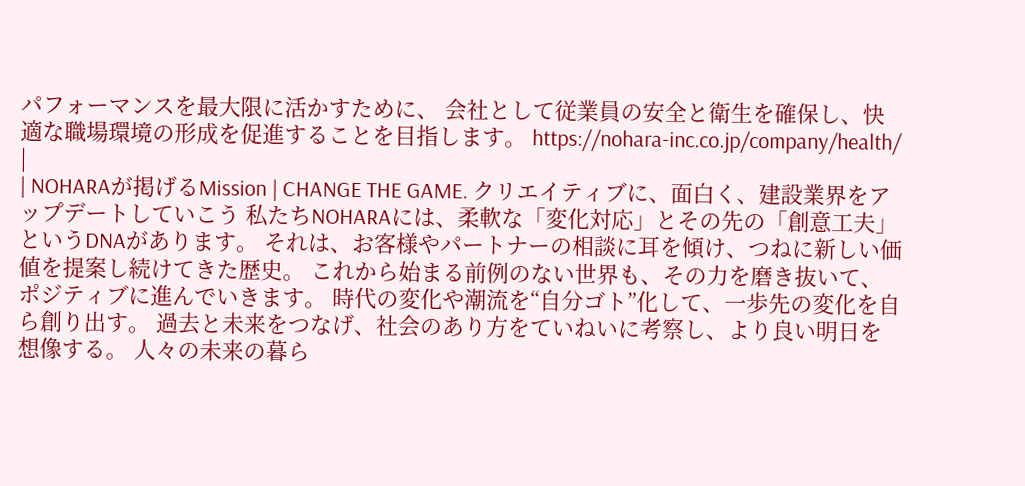パフォーマンスを最大限に活かすために、 会社として従業員の安全と衛生を確保し、快適な職場環境の形成を促進することを目指します。 https://nohara-inc.co.jp/company/health/ |
| NOHARAが掲げるMission | CHANGE THE GAME. クリエイティブに、面白く、建設業界をアップデートしていこう 私たちNOHARAには、柔軟な「変化対応」とその先の「創意工夫」というDNAがあります。 それは、お客様やパートナーの相談に耳を傾け、つねに新しい価値を提案し続けてきた歴史。 これから始まる前例のない世界も、その力を磨き抜いて、ポジティブに進んでいきます。 時代の変化や潮流を“自分ゴト”化して、一歩先の変化を自ら創り出す。 過去と未来をつなげ、社会のあり方をていねいに考察し、より良い明日を想像する。 人々の未来の暮ら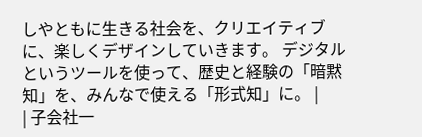しやともに生きる社会を、クリエイティブに、楽しくデザインしていきます。 デジタルというツールを使って、歴史と経験の「暗黙知」を、みんなで使える「形式知」に。 |
| 子会社一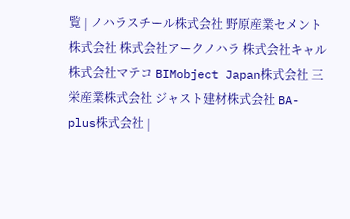覧 | ノハラスチール株式会社 野原産業セメント株式会社 株式会社アークノハラ 株式会社キャル 株式会社マテコ BIMobject Japan株式会社 三栄産業株式会社 ジャスト建材株式会社 BA-plus株式会社 |